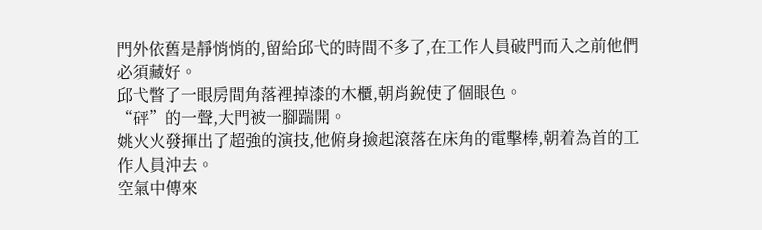門外依舊是靜悄悄的,留給邱弋的時間不多了,在工作人員破門而入之前他們必須藏好。
邱弋瞥了一眼房間角落裡掉漆的木櫃,朝肖銳使了個眼色。
“砰”的一聲,大門被一腳踹開。
姚火火發揮出了超強的演技,他俯身撿起滾落在床角的電擊棒,朝着為首的工作人員沖去。
空氣中傳來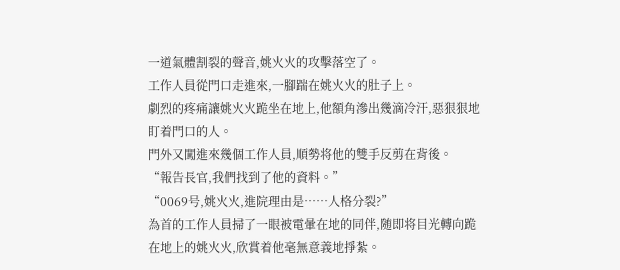一道氣體割裂的聲音,姚火火的攻擊落空了。
工作人員從門口走進來,一腳踹在姚火火的肚子上。
劇烈的疼痛讓姚火火跪坐在地上,他額角滲出幾滴冷汗,惡狠狠地盯着門口的人。
門外又闖進來幾個工作人員,順勢将他的雙手反剪在背後。
“報告長官,我們找到了他的資料。”
“0069号,姚火火,進院理由是……人格分裂?”
為首的工作人員掃了一眼被電暈在地的同伴,随即将目光轉向跪在地上的姚火火,欣賞着他毫無意義地掙紮。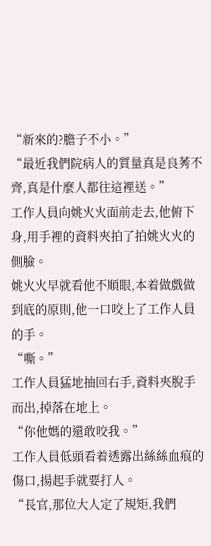“新來的?膽子不小。”
“最近我們院病人的質量真是良莠不齊,真是什麼人都往這裡送。”
工作人員向姚火火面前走去,他俯下身,用手裡的資料夾拍了拍姚火火的側臉。
姚火火早就看他不順眼,本着做戲做到底的原則,他一口咬上了工作人員的手。
“嘶。”
工作人員猛地抽回右手,資料夾脫手而出,掉落在地上。
“你他媽的還敢咬我。”
工作人員低頭看着透露出絲絲血痕的傷口,揚起手就要打人。
“長官,那位大人定了規矩,我們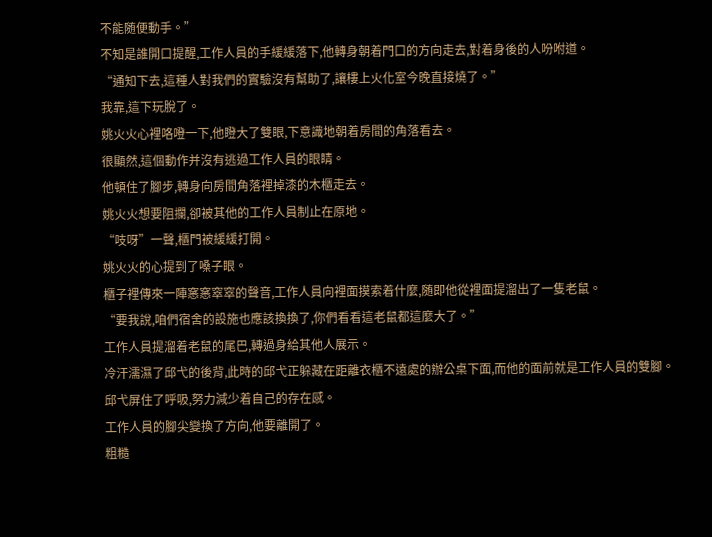不能随便動手。”
不知是誰開口提醒,工作人員的手緩緩落下,他轉身朝着門口的方向走去,對着身後的人吩咐道。
“通知下去,這種人對我們的實驗沒有幫助了,讓樓上火化室今晚直接燒了。”
我靠,這下玩脫了。
姚火火心裡咯噔一下,他瞪大了雙眼,下意識地朝着房間的角落看去。
很顯然,這個動作并沒有逃過工作人員的眼睛。
他頓住了腳步,轉身向房間角落裡掉漆的木櫃走去。
姚火火想要阻攔,卻被其他的工作人員制止在原地。
“吱呀”一聲,櫃門被緩緩打開。
姚火火的心提到了嗓子眼。
櫃子裡傳來一陣窸窸窣窣的聲音,工作人員向裡面摸索着什麼,随即他從裡面提溜出了一隻老鼠。
“要我說,咱們宿舍的設施也應該換換了,你們看看這老鼠都這麼大了。”
工作人員提溜着老鼠的尾巴,轉過身給其他人展示。
冷汗濡濕了邱弋的後背,此時的邱弋正躲藏在距離衣櫃不遠處的辦公桌下面,而他的面前就是工作人員的雙腳。
邱弋屏住了呼吸,努力減少着自己的存在感。
工作人員的腳尖變換了方向,他要離開了。
粗糙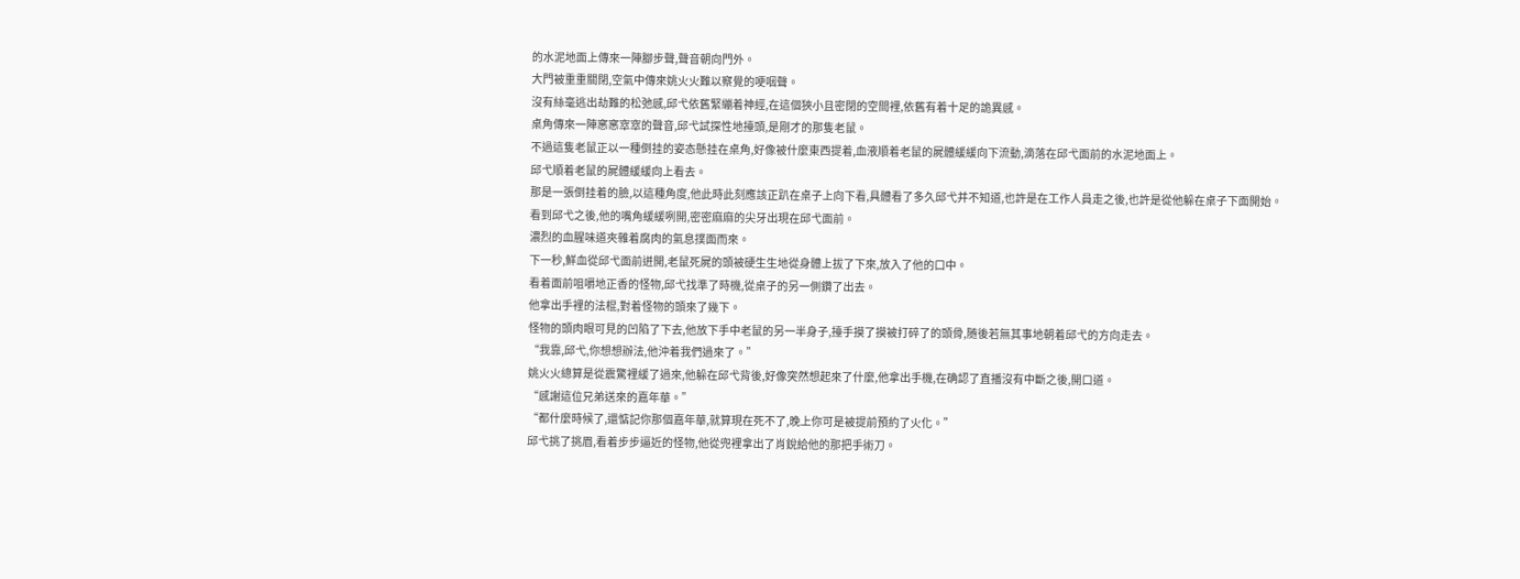的水泥地面上傳來一陣腳步聲,聲音朝向門外。
大門被重重關閉,空氣中傳來姚火火難以察覺的哽咽聲。
沒有絲毫逃出劫難的松弛感,邱弋依舊緊繃着神經,在這個狹小且密閉的空間裡,依舊有着十足的詭異感。
桌角傳來一陣窸窸窣窣的聲音,邱弋試探性地擡頭,是剛才的那隻老鼠。
不過這隻老鼠正以一種倒挂的姿态懸挂在桌角,好像被什麼東西提着,血液順着老鼠的屍體緩緩向下流動,滴落在邱弋面前的水泥地面上。
邱弋順着老鼠的屍體緩緩向上看去。
那是一張倒挂着的臉,以這種角度,他此時此刻應該正趴在桌子上向下看,具體看了多久邱弋并不知道,也許是在工作人員走之後,也許是從他躲在桌子下面開始。
看到邱弋之後,他的嘴角緩緩咧開,密密麻麻的尖牙出現在邱弋面前。
濃烈的血腥味道夾雜着腐肉的氣息撲面而來。
下一秒,鮮血從邱弋面前迸開,老鼠死屍的頭被硬生生地從身體上拔了下來,放入了他的口中。
看着面前咀嚼地正香的怪物,邱弋找準了時機,從桌子的另一側鑽了出去。
他拿出手裡的法棍,對着怪物的頭來了幾下。
怪物的頭肉眼可見的凹陷了下去,他放下手中老鼠的另一半身子,擡手摸了摸被打碎了的頭骨,随後若無其事地朝着邱弋的方向走去。
“我靠,邱弋,你想想辦法,他沖着我們過來了。”
姚火火總算是從震驚裡緩了過來,他躲在邱弋背後,好像突然想起來了什麼,他拿出手機,在确認了直播沒有中斷之後,開口道。
“感謝這位兄弟送來的嘉年華。”
“都什麼時候了,還惦記你那個嘉年華,就算現在死不了,晚上你可是被提前預約了火化。”
邱弋挑了挑眉,看着步步逼近的怪物,他從兜裡拿出了肖銳給他的那把手術刀。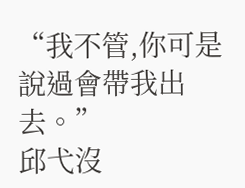“我不管,你可是說過會帶我出去。”
邱弋沒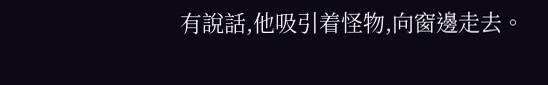有說話,他吸引着怪物,向窗邊走去。